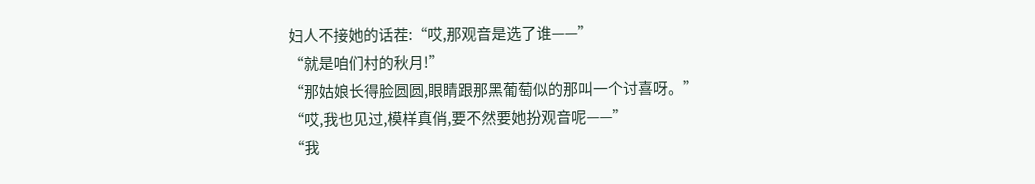妇人不接她的话茬:“哎,那观音是选了谁——”
“就是咱们村的秋月!”
“那姑娘长得脸圆圆,眼睛跟那黑葡萄似的那叫一个讨喜呀。”
“哎,我也见过,模样真俏,要不然要她扮观音呢——”
“我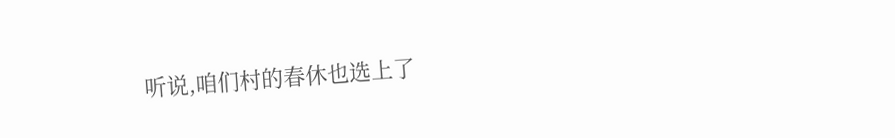听说,咱们村的春休也选上了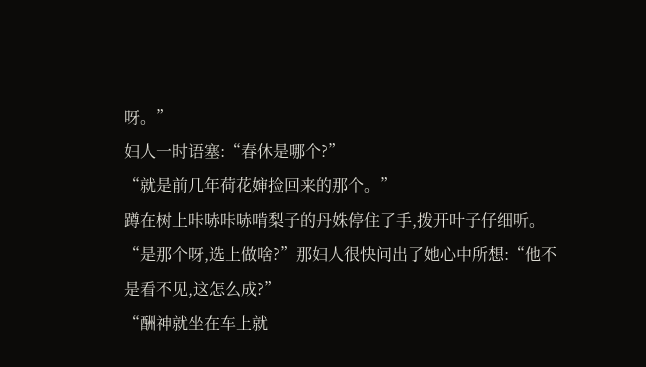呀。”
妇人一时语塞:“春休是哪个?”
“就是前几年荷花婶捡回来的那个。”
蹲在树上咔哧咔哧啃梨子的丹姝停住了手,拨开叶子仔细听。
“是那个呀,选上做啥?”那妇人很快问出了她心中所想:“他不是看不见,这怎么成?”
“酬神就坐在车上就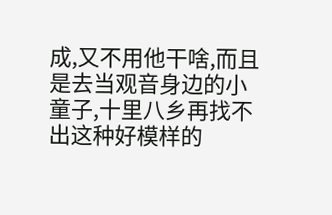成,又不用他干啥,而且是去当观音身边的小童子,十里八乡再找不出这种好模样的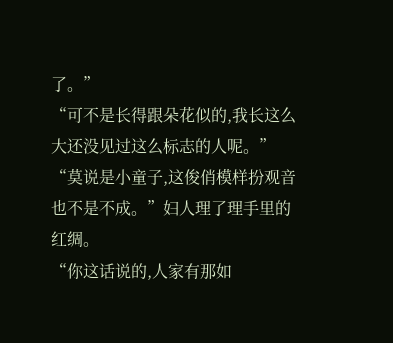了。”
“可不是长得跟朵花似的,我长这么大还没见过这么标志的人呢。”
“莫说是小童子,这俊俏模样扮观音也不是不成。”妇人理了理手里的红绸。
“你这话说的,人家有那如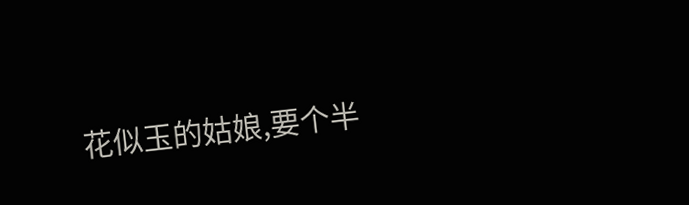花似玉的姑娘,要个半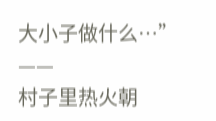大小子做什么…”
——
村子里热火朝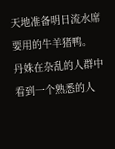天地准备明日流水席要用的牛羊猪鸭。
丹姝在杂乱的人群中看到一个熟悉的人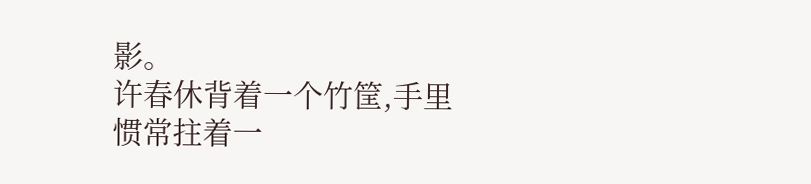影。
许春休背着一个竹筐,手里惯常拄着一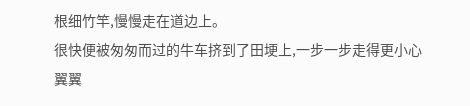根细竹竿,慢慢走在道边上。
很快便被匆匆而过的牛车挤到了田埂上,一步一步走得更小心翼翼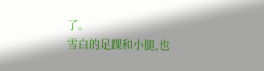了。
雪白的足踝和小腿,也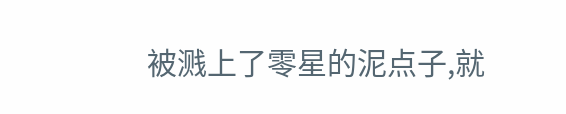被溅上了零星的泥点子,就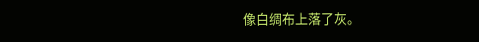像白绸布上落了灰。